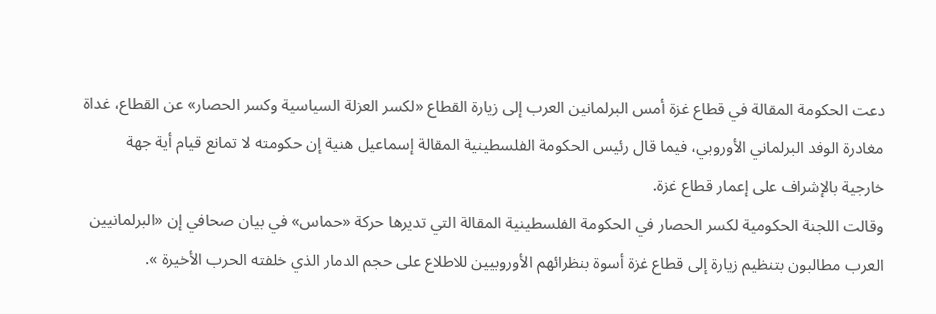دعت الحكومة المقالة في قطاع غزة أمس البرلمانين العرب إلى زيارة القطاع «لكسر العزلة السياسية وكسر الحصار» عن القطاع، غداة مغادرة الوفد البرلماني الأوروبي، فيما قال رئيس الحكومة الفلسطينية المقالة إسماعيل هنية إن حكومته لا تمانع قيام أية جهة خارجية بالإشراف على إعمار قطاع غزة.
وقالت اللجنة الحكومية لكسر الحصار في الحكومة الفلسطينية المقالة التي تديرها حركة «حماس» في بيان صحافي إن «البرلمانيين العرب مطالبون بتنظيم زيارة إلى قطاع غزة أسوة بنظرائهم الأوروبيين للاطلاع على حجم الدمار الذي خلفته الحرب الأخيرة ».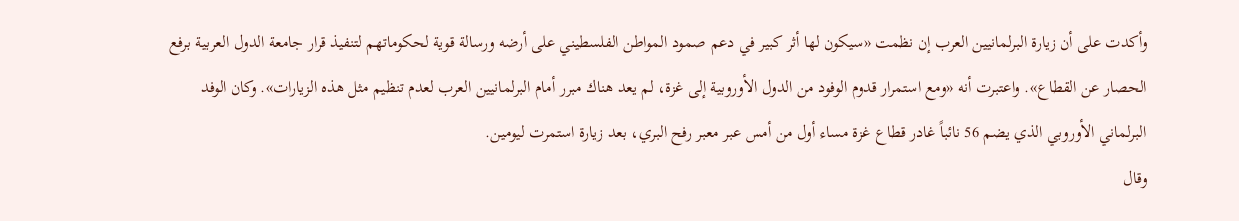وأكدت على أن زيارة البرلمانيين العرب إن نظمت «سيكون لها أثر كبير في دعم صمود المواطن الفلسطيني على أرضه ورسالة قوية لحكوماتهم لتنفيذ قرار جامعة الدول العربية برفع الحصار عن القطاع». واعتبرت أنه «ومع استمرار قدوم الوفود من الدول الأوروبية إلى غزة، لم يعد هناك مبرر أمام البرلمانيين العرب لعدم تنظيم مثل هذه الزيارات». وكان الوفد البرلماني الأوروبي الذي يضم 56 نائباً غادر قطاع غزة مساء أول من أمس عبر معبر رفح البري، بعد زيارة استمرت ليومين.
وقال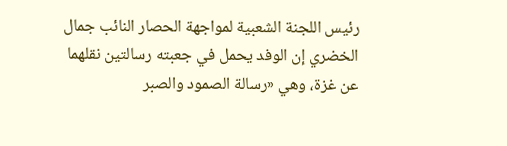رئيس اللجنة الشعبية لمواجهة الحصار النائب جمال الخضري إن الوفد يحمل في جعبته رسالتين نقلهما عن غزة، وهي «رسالة الصمود والصبر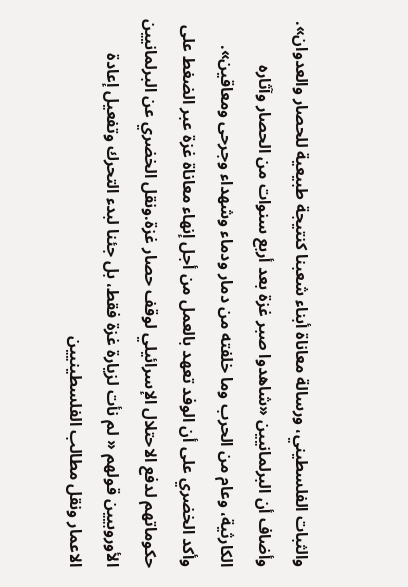والثبات الفلسطيني، ورسالة معاناة أبناء شعبنا كنتيجة طبيعية للحصار والعدوان». وأضاف أن البرلمانيين «شاهدوا صبر غزة بعد أربع سنوات من الحصار وآثاره الكارثية، وعام من الحرب وما خلفته من دمار ودماء وشهداء وجرحى ومعاقين».
وأكد الخضري على أن الوفد تعهد بالعمل من أجل إنهاء معاناة غزة عبر الضغط على حكوماتهم لدفع الاحتلال الإسرائيلي لوقف حصار غزة.ونقل الخضري عن البرلمانيين الأوروبيين قولهم « لم نأت لزيارة غزة فقط، بل جئنا لبدء التحرك وتفعيل إعادة الاعمار ونقل مطالب الفلسطينيين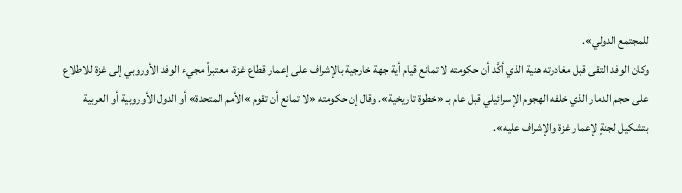للمجتمع الدولي».
وكان الوفد التقى قبل مغادرته هنية الذي أكَّد أن حكومته لا تمانع قيام أية جهة خارجية بالإشراف على إعمار قطاع غزة، معتبراً مجيء الوفد الأوروبي إلى غزة للاطلاع على حجم الدمار الذي خلفه الهجوم الإسرائيلي قبل عام بـ «خطوة تاريخية». وقال إن حكومته «لا تمانع أن تقوم »الأمم المتحدة» أو الدول الأوروبية أو العربية بتشكيل لجنةٍ لإعمار غزة والإشراف عليه».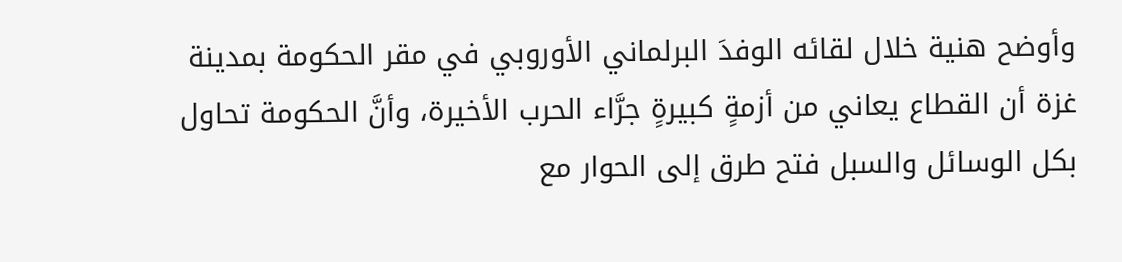وأوضح هنية خلال لقائه الوفدَ البرلماني الأوروبي في مقر الحكومة بمدينة غزة أن القطاع يعاني من أزمةٍ كبيرةٍ جرَّاء الحرب الأخيرة، وأنَّ الحكومة تحاول بكل الوسائل والسبل فتح طرق إلى الحوار مع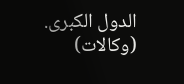الدول الكبرى.
(وكالات)